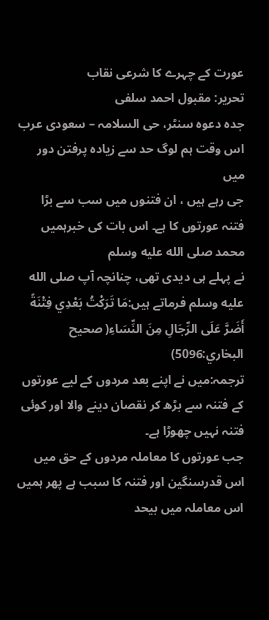عورت کے چہرے کا شرعی نقاب
تحریر: مقبول احمد سلفی
جدہ دعوہ سنٹر، حی السلامہ – سعودی عرب
اس وقت ہم لوگ حد سے زیادہ پرفتن دور میں
جی رہے ہیں ، ان فتنوں میں سب سے بڑا فتنہ عورتوں کا ہے۔ اس بات کی خبرہمیں محمد صلى الله عليه وسلم
نے پہلے ہی دیدی تھی، چنانچہ آپ صلى الله عليه وسلم فرماتے ہیں:مَا تَرَكْتُ بَعْدِي فِتْنَةً
أَضَرَّ عَلَى الرِّجَالِ مِنَ النِّسَاءِ( صحيح البخاري:5096)
ترجمہ:میں نے اپنے بعد مردوں کے لیے عورتوں کے فتنہ سے بڑھ کر نقصان دینے والا اور کوئی فتنہ نہیں چھوڑا ہے۔
جب عورتوں کا معاملہ مردوں کے حق میں اس قدرسنگین اور فتنہ کا سبب ہے پھر ہمیں اس معاملہ میں بیحد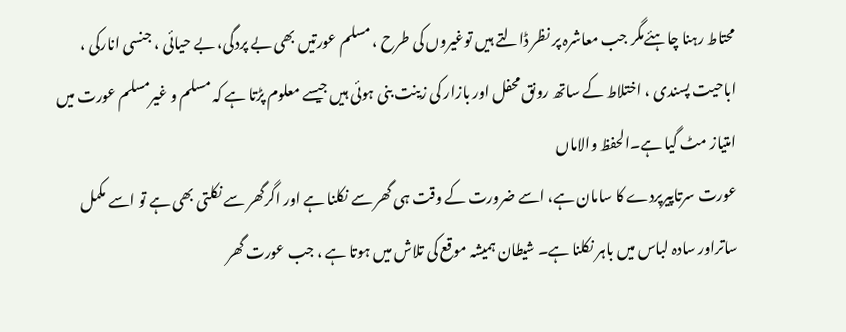محتاط رہنا چاہئےمگر جب معاشرہ پر نظر ڈالتے ہیں توغیروں کی طرح ، مسلم عورتیں بھی بے پردگی، بے حیائی ، جنسی انارکی ، اباحیت پسندی ، اختلاط کے ساتھ رونق محفل اور بازار کی زینت بنی ہوئی ہیں جیسے معلوم پڑتا ہے کہ مسلم و غیرمسلم عورت میں امتیاز مٹ گیا ہے۔الحفظ والاماں
عورت سرتاپیرپردے کا سامان ہے، اسے ضرورت کے وقت ہی گھر سے نکلنا ہے اور اگرگھر سے نکلتی بھی ہے تو اسے مکمل ساتراور سادہ لباس میں باہر نکلنا ہے۔ شیطان ہمیشہ موقع کی تلاش میں ہوتا ہے ، جب عورت گھر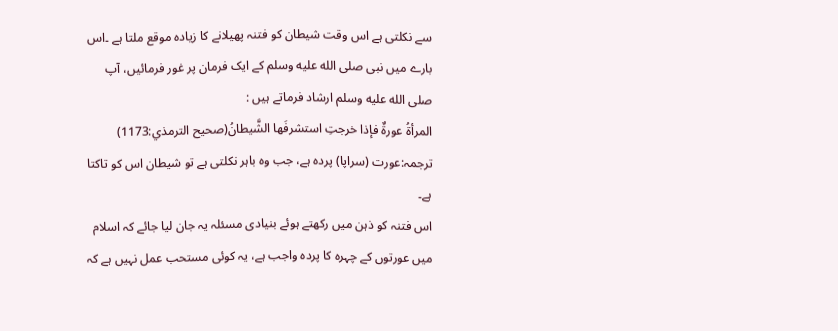سے نکلتی ہے اس وقت شیطان کو فتنہ پھیلانے کا زیادہ موقع ملتا ہے ۔اس بارے میں نبی صلى الله عليه وسلم کے ایک فرمان پر غور فرمائیں، آپ صلى الله عليه وسلم ارشاد فرماتے ہیں :
المرأةُ عورةٌ فإذا خرجتِ استشرفَها الشَّيطانُ(صحيح الترمذي:1173)
ترجمہ:عورت (سراپا) پردہ ہے، جب وہ باہر نکلتی ہے تو شیطان اس کو تاکتا ہے۔
اس فتنہ کو ذہن میں رکھتے ہوئے بنیادی مسئلہ یہ جان لیا جائے کہ اسلام میں عورتوں کے چہرہ کا پردہ واجب ہے، یہ کوئی مستحب عمل نہیں ہے کہ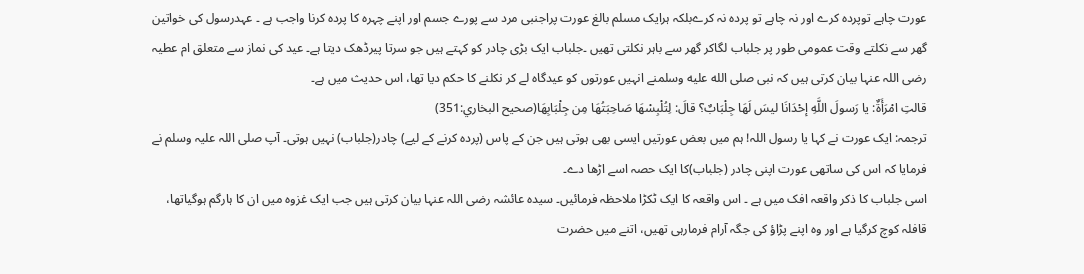عورت چاہے توپردہ کرے اور نہ چاہے تو پردہ نہ کرےبلکہ ہرایک مسلم بالغ عورت پراجنبی مرد سے پورے جسم اور اپنے چہرہ کا پردہ کرنا واجب ہے ۔ عہدرسول کی خواتین گھر سے نکلتے وقت عمومی طور پر جلباب لگاکر گھر سے باہر نکلتی تھیں ۔جلباب ایک بڑی چادر کو کہتے ہیں جو سرتا پیرڈھک دیتا ہے۔ عید کی نماز سے متعلق ام عطیہ رضی اللہ عنہا بیان کرتی ہیں کہ نبی صلى الله عليه وسلمنے انہیں عورتوں کو عیدگاہ لے کر نکلنے کا حکم دیا تھا، اس حدیث میں ہے۔
قالتِ امْرَأَةٌ: يا رَسولَ اللَّهِ إحْدَانَا ليسَ لَهَا جِلْبَابٌ؟ قالَ: لِتُلْبِسْهَا صَاحِبَتُهَا مِن جِلْبَابِهَا(صحيح البخاري:351)
ترجمہ: ایک عورت نے کہا یا رسول اللہ! ہم میں بعض عورتیں ایسی بھی ہوتی ہیں جن کے پاس (پردہ کرنے کے لیے) چادر(جلباب) نہیں ہوتی۔ آپ صلی اللہ علیہ وسلم نے فرمایا کہ اس کی ساتھی عورت اپنی چادر (جلباب)کا ایک حصہ اسے اڑھا دے۔
اسی جلباب کا ذکر واقعہ افک میں ہے ۔ اس واقعہ کا ایک ٹکڑا ملاحظہ فرمائیں۔ سیدہ عائشہ رضی اللہ عنہا بیان کرتی ہیں جب ایک غزوہ میں ان کا ہارگم ہوگیاتھا، قافلہ کوچ کرگیا ہے اور وہ اپنے پڑاؤ کی جگہ آرام فرمارہی تھیں، اتنے میں حضرت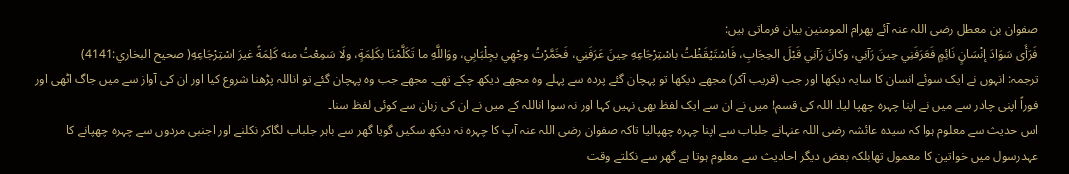صفوان بن معطل رضی اللہ عنہ آئے پھرام المومنین بیان فرماتی ہیں:
فَرَأَى سَوَادَ إنْسَانٍ نَائِمٍ فَعَرَفَنِي حِينَ رَآنِي، وكانَ رَآنِي قَبْلَ الحِجَابِ، فَاسْتَيْقَظْتُ باسْتِرْجَاعِهِ حِينَ عَرَفَنِي، فَخَمَّرْتُ وجْهِي بجِلْبَابِي، ووَاللَّهِ ما تَكَلَّمْنَا بكَلِمَةٍ، ولَا سَمِعْتُ منه كَلِمَةً غيرَ اسْتِرْجَاعِهِ( صحيح البخاري:4141)
ترجمہ: انہوں نے ایک سوئے انسان کا سایہ دیکھا اور جب (قریب آکر) مجھے دیکھا تو پہچان گئے پردہ سے پہلے وہ مجھے دیکھ چکے تھے۔ مجھے جب وہ پہچان گئے تو اناللہ پڑھنا شروع کیا اور ان کی آواز سے میں جاگ اٹھی اور فوراً اپنی چادر سے میں نے اپنا چہرہ چھپا لیا۔ اللہ کی قسم! میں نے ان سے ایک لفظ بھی نہیں کہا اور نہ سوا اناللہ کے میں نے ان کی زبان سے کوئی لفظ سنا۔
اس حدیث سے معلوم ہوا کہ سیدہ عائشہ رضی اللہ عنہانے جلباب سے اپنا چہرہ چھپالیا تاکہ صفوان رضی اللہ عنہ آپ کا چہرہ نہ دیکھ سکیں گویا گھر سے باہر جلباب لگاکر نکلنے اور اجنبی مردوں سے چہرہ چھپانے کا عہدرسول میں خواتین کا معمول تھابلکہ بعض دیگر احادیث سے معلوم ہوتا ہے گھر سے نکلتے وقت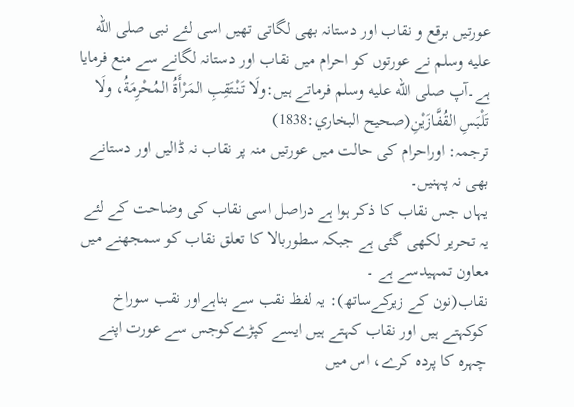عورتیں برقع و نقاب اور دستانہ بھی لگاتی تھیں اسی لئے نبی صلى الله عليه وسلم نے عورتوں کو احرام میں نقاب اور دستانہ لگانے سے منع فرمایا ہے۔آپ صلى الله عليه وسلم فرماتے ہیں:ولَا تَنْتَقِبِ المَرْأَةُ المُحْرِمَةُ، ولَا تَلْبَسِ القُفَّازَيْنِ(صحيح البخاري:1838)
ترجمہ: اوراحرام کی حالت میں عورتیں منہ پر نقاب نہ ڈالیں اور دستانے بھی نہ پہنیں۔
یہاں جس نقاب کا ذکر ہوا ہے دراصل اسی نقاب کی وضاحت کے لئے یہ تحریر لکھی گئی ہے جبکہ سطوربالا کا تعلق نقاب کو سمجھنے میں معاون تمہیدسے ہے ۔
نقاب(نون کے زیرکےساتھ): یہ لفظ نقب سے بناہےاور نقب سوراخ کوکہتے ہیں اور نقاب کہتے ہیں ایسے کپڑےکوجس سے عورت اپنے چہرہ کا پردہ کرے، اس میں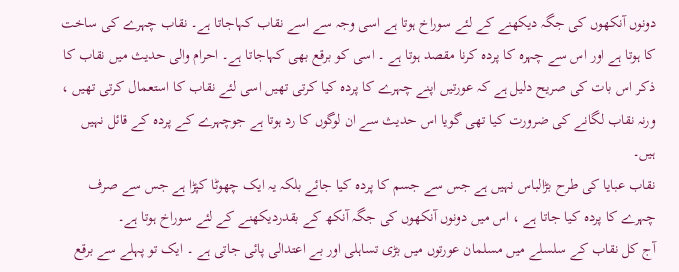دونوں آنکھوں کی جگہ دیکھنے کے لئے سوراخ ہوتا ہے اسی وجہ سے اسے نقاب کہاجاتا ہے۔ نقاب چہرے کی ساخت کا ہوتا ہے اور اس سے چہرہ کا پردہ کرنا مقصد ہوتا ہے ۔ اسی کو برقع بھی کہاجاتا ہے۔ احرام والی حدیث میں نقاب کا ذکر اس بات کی صریح دلیل ہے کہ عورتیں اپنے چہرے کا پردہ کیا کرتی تھیں اسی لئے نقاب کا استعمال کرتی تھیں ، ورنہ نقاب لگانے کی ضرورت کیا تھی گویا اس حدیث سے ان لوگوں کا رد ہوتا ہے جوچہرے کے پردہ کے قائل نہیں ہیں۔
نقاب عبایا کی طرح بڑالباس نہیں ہے جس سے جسم کا پردہ کیا جائے بلکہ یہ ایک چھوٹا کپڑا ہے جس سے صرف چہرے کا پردہ کیا جاتا ہے ، اس میں دونوں آنکھوں کی جگہ آنکھ کے بقدردیکھنے کے لئے سوراخ ہوتا ہے۔
آج کل نقاب کے سلسلے میں مسلمان عورتوں میں بڑی تساہلی اور بے اعتدالی پائی جاتی ہے ۔ ایک تو پہلے سے برقع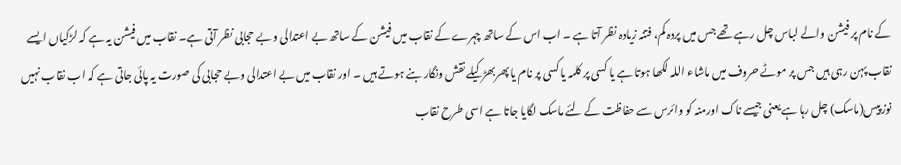کے نام پر فیشن والے لباس چل رہے تھے جس میں پردہ کم، فتنہ زیادہ نظر آتا ہے ۔ اب اس کے ساتھ چہرے کے نقاب میں فیشن کے ساتھ بے اعتدالی وبے حجابی نظر آتی ہے۔ نقاب میں فیشن یہ ہے کہ لڑکیاں ایسے نقاب پہن رہی ہیں جس پر موٹے حروف میں ماشاء اللہ لکھا ہوتا ہے یا کسی پر کلمہ یا کسی پر نام یا پھربھڑکیلے نقش ونگار بنے ہوتے ہیں ۔ اور نقاب میں بے اعتدالی وبے حجابی کی صورت یہ پائی جاتی ہے کہ اب نقاب نہیں نوزپیس(ماسک) چل رہا ہے یعنی جیسے ناک اورمنہ کو وائرس سے حفاظت کے لئے ماسک لگایا جاتا ہے اسی طرح نقاب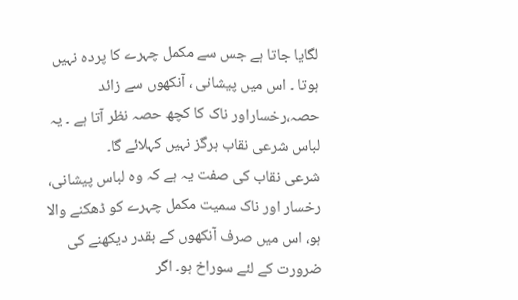لگایا جاتا ہے جس سے مکمل چہرے کا پردہ نہیں ہوتا ۔ اس میں پیشانی ، آنکھوں سے زائد حصہ،رخساراور ناک کا کچھ حصہ نظر آتا ہے ۔ یہ لباس شرعی نقاب ہرگز نہیں کہلائے گا۔
شرعی نقاب کی صفت یہ ہے کہ وہ لباس پیشانی، رخسار اور ناک سمیت مکمل چہرے کو ڈھکنے والا ہو، اس میں صرف آنکھوں کے بقدر دیکھنے کی ضرورت کے لئے سوراخ ہو۔ اگر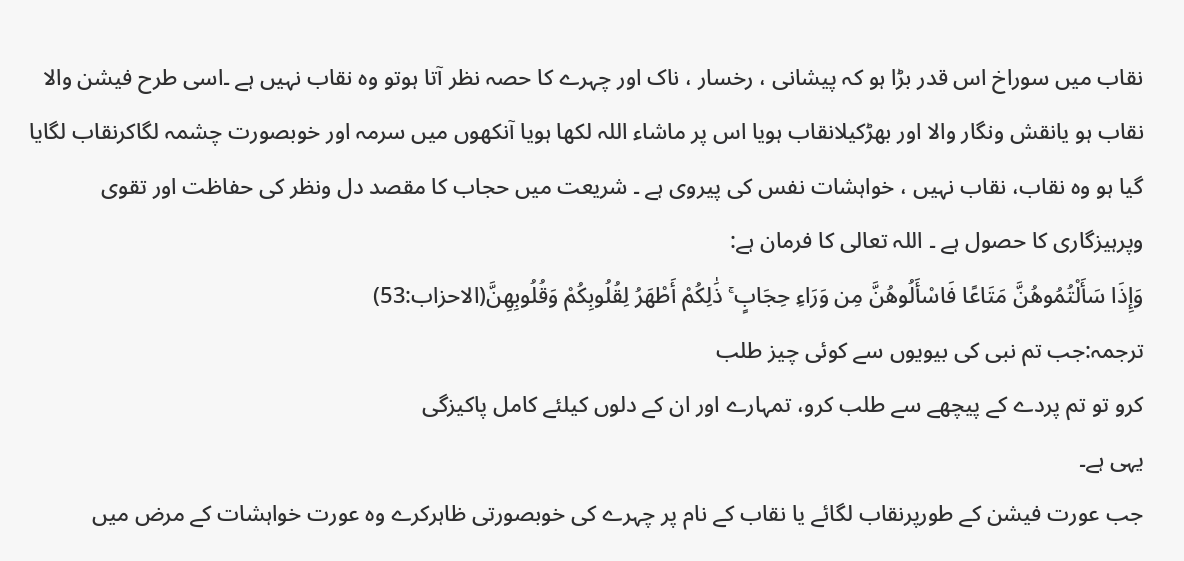نقاب میں سوراخ اس قدر بڑا ہو کہ پیشانی ، رخسار ، ناک اور چہرے کا حصہ نظر آتا ہوتو وہ نقاب نہیں ہے ۔اسی طرح فیشن والا نقاب ہو یانقش ونگار والا اور بھڑکیلانقاب ہویا اس پر ماشاء اللہ لکھا ہویا آنکھوں میں سرمہ اور خوبصورت چشمہ لگاکرنقاب لگایا گیا ہو وہ نقاب، نقاب نہیں ، خواہشات نفس کی پیروی ہے ۔ شریعت میں حجاب کا مقصد دل ونظر کی حفاظت اور تقوی وپرہیزگاری کا حصول ہے ۔ اللہ تعالی کا فرمان ہے:
وَإِذَا سَأَلْتُمُوهُنَّ مَتَاعًا فَاسْأَلُوهُنَّ مِن وَرَاءِ حِجَابٍ ۚ ذَٰلِكُمْ أَطْهَرُ لِقُلُوبِكُمْ وَقُلُوبِهِنَّ(الاحزاب:53)
ترجمہ:جب تم نبی کی بیویوں سے کوئی چیز طلب
کرو تو تم پردے کے پیچھے سے طلب کرو، تمہارے اور ان کے دلوں کیلئے کامل پاکیزگی
یہی ہے۔
جب عورت فیشن کے طورپرنقاب لگائے یا نقاب کے نام پر چہرے کی خوبصورتی ظاہرکرے وہ عورت خواہشات کے مرض میں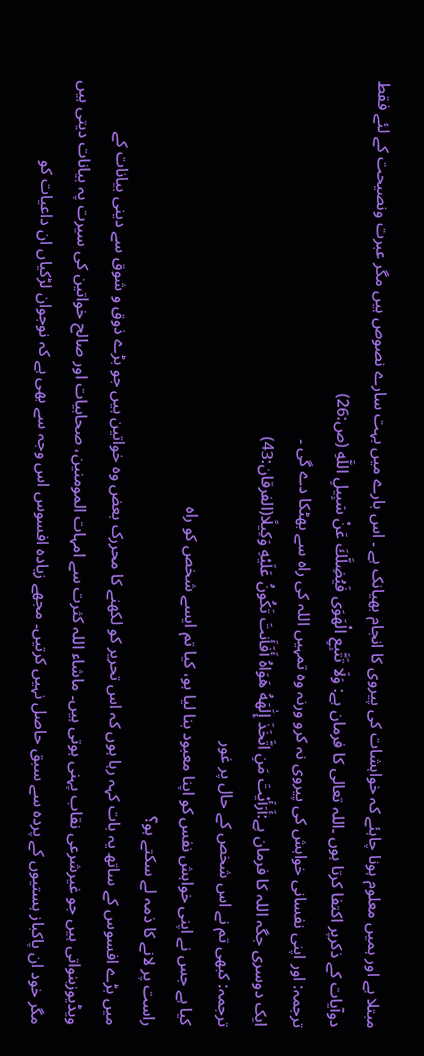مبتلا ہے اور ہمیں معلوم ہونا چاہئے کہ خواہشات کی پیروی کا انجام بھیانک ہے ۔ اس بارے میں بہت سارے نصوص ہیں مگر عبرت ونصیحت کے لئے فقط دوآیات کے ذکرپر اکتفا کرتا ہوں ۔اللہ تعالی کا فرمان ہے: وَلَا تَتَّبِعِ الْهَوَى فَيُضِلَّكَ عَنْ سَبِيلِ اللَّهِ (ص:26)
ترجمہ: اور اپنی نفسانی خواہش کی پیروی نہ کرو ورنہ وہ تمہیں اللہ کی راہ سے بھٹکا دے گی ۔
ایک دوسری جگہ اللہ کا فرمان ہے:أَرَأَيْتَ مَنِ اتَّخَذَ إِلَٰهَهُ هَوَاهُ أَفَأَنتَ تَكُونُ عَلَيْهِ وَكِيلًا(الفرقان:43)
ترجمہ: کبھی تم نے اس شخص کے حال پر غور
کیا ہے جس نے اپنی خواہش نفس کو اپنا معبود بنا لیا ہو، کیا تم ایسے شخص کو راہ
راست پر لانے کا ذمہ لے سکتے ہو؟
میں بڑے افسوس کے ساتھ یہ بات کہہ رہا ہوں کہ اس تحریر کو لکھنے کا محررک بعض وہ خواتین ہیں جو بڑے ذوق و شوق سے دینی بیانات کے ویڈیوزبنواتی ہیں جو غیرشرعی نقاب پہنی ہوتی ہیں۔ ماشاء اللہ کثرت سے امہات المومنین، صحابیات اور صالح خواتین کی سیرت پہ بیانات دیتی ہیں مگر خود ان پاکباز ہستیوں کے پردہ سے سبق حاصل نہیں کرتیں۔ مجھے زیادہ افسوس اس وجہ سے بھی ہے کہ نوجوان لڑکیاں ان داعیات کو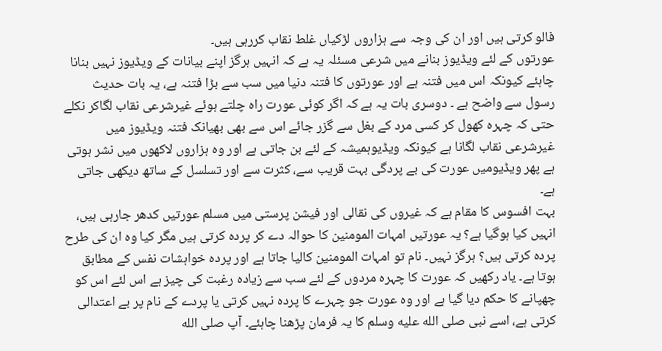فالو کرتی ہیں اور ان کی وجہ سے ہزاروں لڑکیاں غلط نقاب کررہی ہیں۔
عورتوں کے لئے ویڈیوز بنانے میں شرعی مسئلہ یہ ہے کہ انہیں ہرگز اپنے بیانات کے ویڈیوز نہیں بنانا چاہئے کیونکہ اس میں فتنہ ہے اور عورتوں کا فتنہ دنیا میں سب سے بڑا فتنہ ہے، یہ بات حدیث رسول سے واضح ہے ۔ دوسری بات یہ ہے کہ اگر کوئی عورت راہ چلتے ہوئے غیرشرعی نقاب لگاکر نکلے حتی کہ چہرہ کھول کر کسی مرد کے بغل سے گزر جائے اس سے بھی بھیانک فتنہ ویڈیوز میں غیرشرعی نقاب لگانا ہے کیونکہ ویڈیوہمیشہ کے لئے بن جاتی ہے اور وہ ہزاروں لاکھوں میں نشر ہوتی ہے پھر ویڈیومیں عورت کی بے پردگی بہت قریب سے، کثرت سے اور تسلسل کے ساتھ دیکھی جاتی ہے۔
بہت افسوس کا مقام ہے کہ غیروں کی نقالی اور فیشن پرستی میں مسلم عورتیں کدھر جارہی ہیں، انہیں کیا ہوگیا ہے؟ یہ عورتیں امہات المومنین کا حوالہ دے کر پردہ کرتی ہیں مگر کیا وہ ان کی طرح پردہ کرتی ہیں؟ ہرگز نہیں۔ نام تو امہات المومنین کالیا جاتا ہے اور پردہ خواہشات نفس کے مطابق ہوتا ہے۔ یاد رکھیں کہ عورت کا چہرہ مردوں کے لئے سب سے زیادہ رغبت کی چیز ہے اس لئے اس کو چھپانے کا حکم دیا گیا ہے اور وہ عورت جو چہرے کا پردہ نہیں کرتی یا پردے کے نام پر بے اعتدالی کرتی ہے، اسے نبی صلى الله عليه وسلم کا یہ فرمان پڑھنا چاہئے۔ آپ صلى الله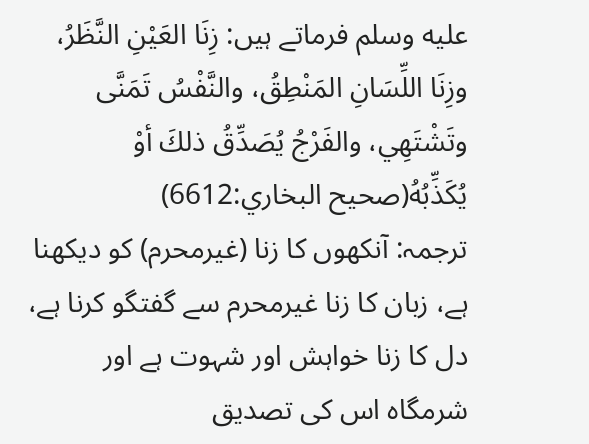عليه وسلم فرماتے ہیں: زِنَا العَيْنِ النَّظَرُ، وزِنَا اللِّسَانِ المَنْطِقُ، والنَّفْسُ تَمَنَّى وتَشْتَهِي، والفَرْجُ يُصَدِّقُ ذلكَ أوْ يُكَذِّبُهُ(صحيح البخاري:6612)
ترجمہ: آنکھوں کا زنا (غیرمحرم) کو دیکھنا
ہے، زبان کا زنا غیرمحرم سے گفتگو کرنا ہے، دل کا زنا خواہش اور شہوت ہے اور
شرمگاہ اس کی تصدیق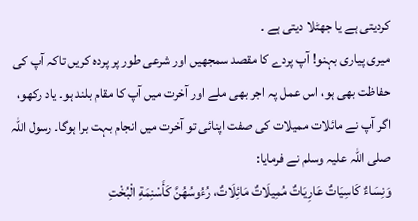کردیتی ہے یا جھٹلا دیتی ہے ۔
میری پیاری بہنو! آپ پردے کا مقصد سمجھیں اور شرعی طور پر پردہ کریں تاکہ آپ کی حفاظت بھی ہو، اس عمل پہ اجر بھی ملے اور آخرت میں آپ کا مقام بلند ہو۔ یاد رکھو، اگر آپ نے مائلات ممیلات کی صفت اپنائی تو آخرت میں انجام بہت برا ہوگا۔ رسول اللہ صلی اللہ علیہ وسلم نے فرمایا:
وَنِسَاءٌ كَاسِيَاتٌ عَارِيَاتٌ مُمِيلَاتٌ مَائِلَاتٌ، رُءُوسُهُنَّ كَأَسْنِمَةِ الْبُخْتِ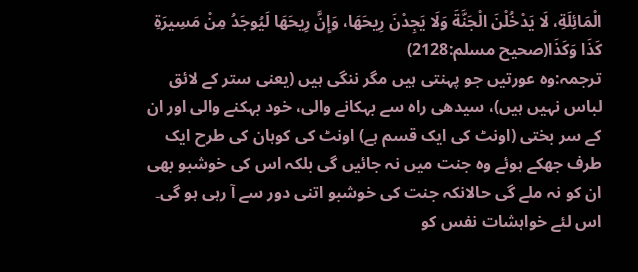الْمَائِلَةِ، لَا يَدْخُلْنَ الْجَنَّةَ وَلَا يَجِدْنَ رِيحَهَا، وَإِنَّ رِيحَهَا لَيُوجَدُ مِنْ مَسِيرَةِ كَذَا وَكَذَا(صحيح مسلم:2128)
ترجمہ:وہ عورتیں جو پہنتی ہیں مگر ننگی ہیں (یعنی ستر کے لائق لباس نہیں ہیں)، سیدھی راہ سے بہکانے والی، خود بہکنے والی اور ان کے سر بختی (اونٹ کی ایک قسم ہے) اونٹ کی کوہان کی طرح ایک طرف جھکے ہوئے وہ جنت میں نہ جائیں گی بلکہ اس کی خوشبو بھی ان کو نہ ملے گی حالانکہ جنت کی خوشبو اتنی دور سے آ رہی ہو گی۔
اس لئے خواہشات نفس کو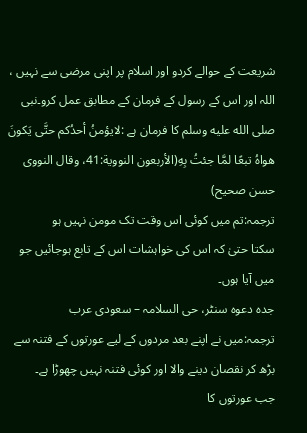شریعت کے حوالے کردو اور اسلام پر اپنی مرضی سے نہیں ، اللہ اور اس کے رسول کے فرمان کے مطابق عمل کرو۔نبی صلى الله عليه وسلم کا فرمان ہے :لايؤمنُ أحدُكم حتَّى يَكونَ هواهُ تبعًا لمَّا جئتُ بِهِ(الأربعون النووية:41، وقال النووی حسن صحیح)
ترجمہ:تم میں کوئی اس وقت تک مومن نہیں ہو
سکتا حتیٰ کہ اس کی خواہشات اس کے تابع ہوجائیں جو میں آیا ہوں۔
جدہ دعوہ سنٹر، حی السلامہ – سعودی عرب
ترجمہ:میں نے اپنے بعد مردوں کے لیے عورتوں کے فتنہ سے بڑھ کر نقصان دینے والا اور کوئی فتنہ نہیں چھوڑا ہے۔
جب عورتوں کا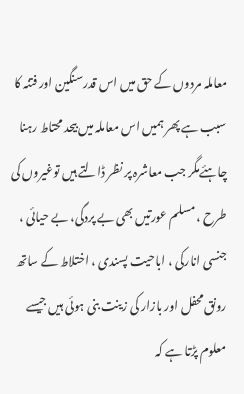معاملہ مردوں کے حق میں اس قدرسنگین اور فتنہ کا سبب ہے پھر ہمیں اس معاملہ میں بیحد محتاط رہنا چاہئےمگر جب معاشرہ پر نظر ڈالتے ہیں توغیروں کی طرح ، مسلم عورتیں بھی بے پردگی، بے حیائی ، جنسی انارکی ، اباحیت پسندی ، اختلاط کے ساتھ رونق محفل اور بازار کی زینت بنی ہوئی ہیں جیسے معلوم پڑتا ہے کہ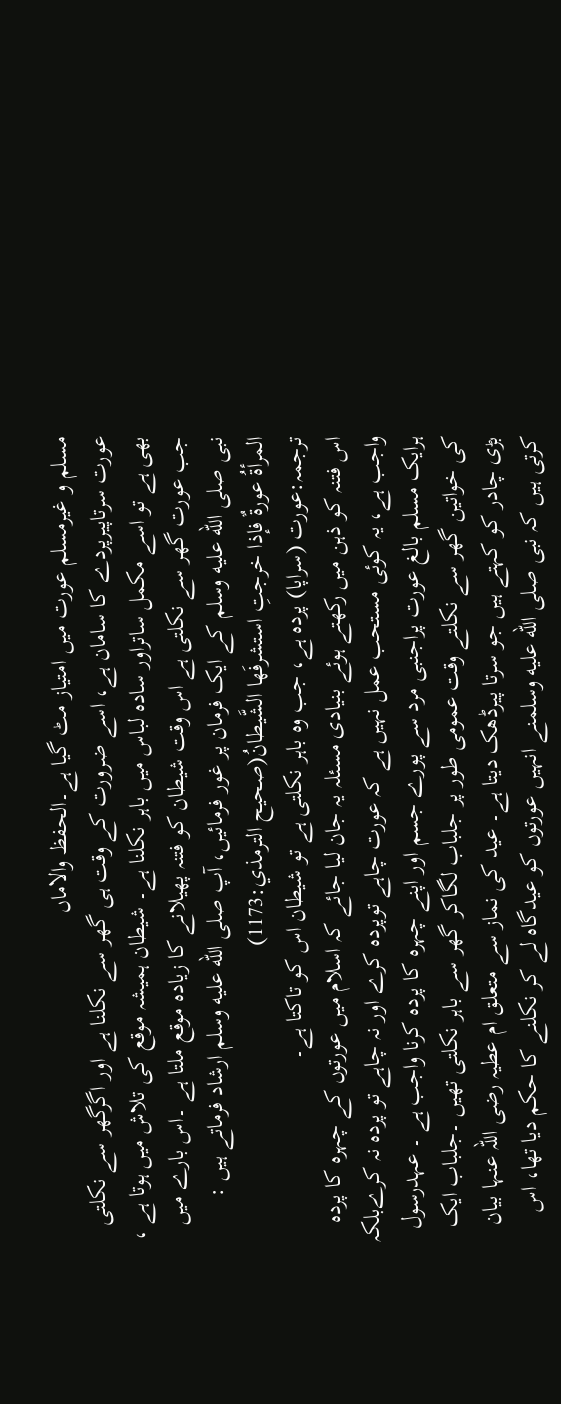مسلم و غیرمسلم عورت میں امتیاز مٹ گیا ہے۔الحفظ والاماں
عورت سرتاپیرپردے کا سامان ہے، اسے ضرورت کے وقت ہی گھر سے نکلنا ہے اور اگرگھر سے نکلتی بھی ہے تو اسے مکمل ساتراور سادہ لباس میں باہر نکلنا ہے۔ شیطان ہمیشہ موقع کی تلاش میں ہوتا ہے ، جب عورت گھر سے نکلتی ہے اس وقت شیطان کو فتنہ پھیلانے کا زیادہ موقع ملتا ہے ۔اس بارے میں نبی صلى الله عليه وسلم کے ایک فرمان پر غور فرمائیں، آپ صلى الله عليه وسلم ارشاد فرماتے ہیں :
المرأةُ عورةٌ فإذا خرجتِ استشرفَها الشَّيطانُ(صحيح الترمذي:1173)
ترجمہ:عورت (سراپا) پردہ ہے، جب وہ باہر نکلتی ہے تو شیطان اس کو تاکتا ہے۔
اس فتنہ کو ذہن میں رکھتے ہوئے بنیادی مسئلہ یہ جان لیا جائے کہ اسلام میں عورتوں کے چہرہ کا پردہ واجب ہے، یہ کوئی مستحب عمل نہیں ہے کہ عورت چاہے توپردہ کرے اور نہ چاہے تو پردہ نہ کرےبلکہ ہرایک مسلم بالغ عورت پراجنبی مرد سے پورے جسم اور اپنے چہرہ کا پردہ کرنا واجب ہے ۔ عہدرسول کی خواتین گھر سے نکلتے وقت عمومی طور پر جلباب لگاکر گھر سے باہر نکلتی تھیں ۔جلباب ایک بڑی چادر کو کہتے ہیں جو سرتا پیرڈھک دیتا ہے۔ عید کی نماز سے متعلق ام عطیہ رضی اللہ عنہا بیان کرتی ہیں کہ نبی صلى الله عليه وسلمنے انہیں عورتوں کو عیدگاہ لے کر نکلنے کا حکم دیا تھا، اس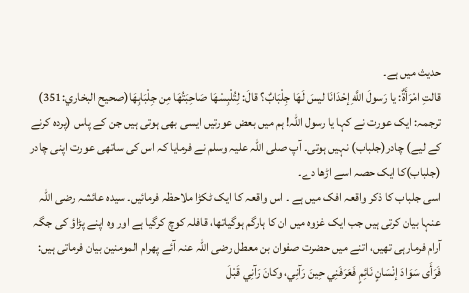حدیث میں ہے۔
قالتِ امْرَأَةٌ: يا رَسولَ اللَّهِ إحْدَانَا ليسَ لَهَا جِلْبَابٌ؟ قالَ: لِتُلْبِسْهَا صَاحِبَتُهَا مِن جِلْبَابِهَا(صحيح البخاري:351)
ترجمہ: ایک عورت نے کہا یا رسول اللہ! ہم میں بعض عورتیں ایسی بھی ہوتی ہیں جن کے پاس (پردہ کرنے کے لیے) چادر(جلباب) نہیں ہوتی۔ آپ صلی اللہ علیہ وسلم نے فرمایا کہ اس کی ساتھی عورت اپنی چادر (جلباب)کا ایک حصہ اسے اڑھا دے۔
اسی جلباب کا ذکر واقعہ افک میں ہے ۔ اس واقعہ کا ایک ٹکڑا ملاحظہ فرمائیں۔ سیدہ عائشہ رضی اللہ عنہا بیان کرتی ہیں جب ایک غزوہ میں ان کا ہارگم ہوگیاتھا، قافلہ کوچ کرگیا ہے اور وہ اپنے پڑاؤ کی جگہ آرام فرمارہی تھیں، اتنے میں حضرت صفوان بن معطل رضی اللہ عنہ آئے پھرام المومنین بیان فرماتی ہیں:
فَرَأَى سَوَادَ إنْسَانٍ نَائِمٍ فَعَرَفَنِي حِينَ رَآنِي، وكانَ رَآنِي قَبْلَ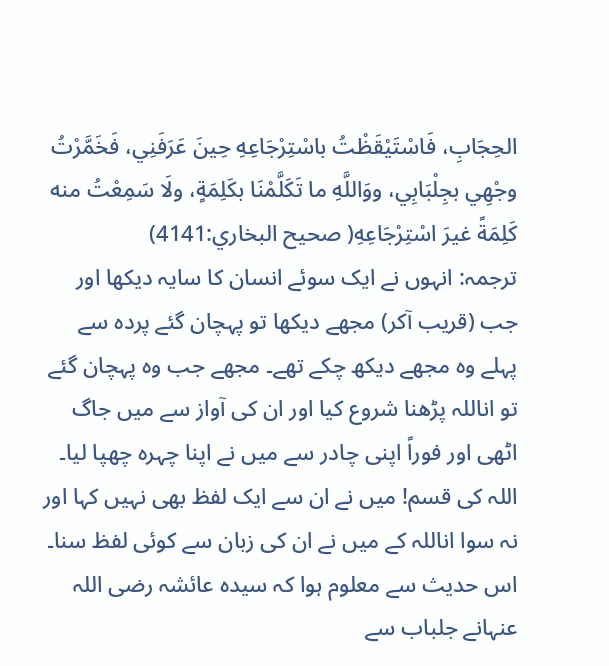الحِجَابِ، فَاسْتَيْقَظْتُ باسْتِرْجَاعِهِ حِينَ عَرَفَنِي، فَخَمَّرْتُ وجْهِي بجِلْبَابِي، ووَاللَّهِ ما تَكَلَّمْنَا بكَلِمَةٍ، ولَا سَمِعْتُ منه كَلِمَةً غيرَ اسْتِرْجَاعِهِ( صحيح البخاري:4141)
ترجمہ: انہوں نے ایک سوئے انسان کا سایہ دیکھا اور جب (قریب آکر) مجھے دیکھا تو پہچان گئے پردہ سے پہلے وہ مجھے دیکھ چکے تھے۔ مجھے جب وہ پہچان گئے تو اناللہ پڑھنا شروع کیا اور ان کی آواز سے میں جاگ اٹھی اور فوراً اپنی چادر سے میں نے اپنا چہرہ چھپا لیا۔ اللہ کی قسم! میں نے ان سے ایک لفظ بھی نہیں کہا اور نہ سوا اناللہ کے میں نے ان کی زبان سے کوئی لفظ سنا۔
اس حدیث سے معلوم ہوا کہ سیدہ عائشہ رضی اللہ عنہانے جلباب سے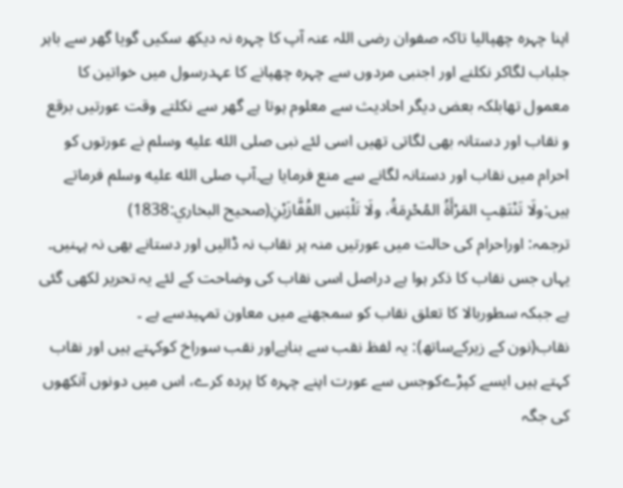اپنا چہرہ چھپالیا تاکہ صفوان رضی اللہ عنہ آپ کا چہرہ نہ دیکھ سکیں گویا گھر سے باہر جلباب لگاکر نکلنے اور اجنبی مردوں سے چہرہ چھپانے کا عہدرسول میں خواتین کا معمول تھابلکہ بعض دیگر احادیث سے معلوم ہوتا ہے گھر سے نکلتے وقت عورتیں برقع و نقاب اور دستانہ بھی لگاتی تھیں اسی لئے نبی صلى الله عليه وسلم نے عورتوں کو احرام میں نقاب اور دستانہ لگانے سے منع فرمایا ہے۔آپ صلى الله عليه وسلم فرماتے ہیں:ولَا تَنْتَقِبِ المَرْأَةُ المُحْرِمَةُ، ولَا تَلْبَسِ القُفَّازَيْنِ(صحيح البخاري:1838)
ترجمہ: اوراحرام کی حالت میں عورتیں منہ پر نقاب نہ ڈالیں اور دستانے بھی نہ پہنیں۔
یہاں جس نقاب کا ذکر ہوا ہے دراصل اسی نقاب کی وضاحت کے لئے یہ تحریر لکھی گئی ہے جبکہ سطوربالا کا تعلق نقاب کو سمجھنے میں معاون تمہیدسے ہے ۔
نقاب(نون کے زیرکےساتھ): یہ لفظ نقب سے بناہےاور نقب سوراخ کوکہتے ہیں اور نقاب کہتے ہیں ایسے کپڑےکوجس سے عورت اپنے چہرہ کا پردہ کرے، اس میں دونوں آنکھوں کی جگہ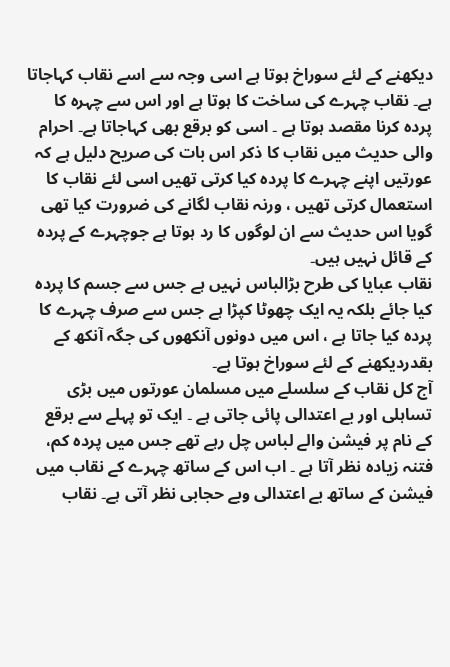دیکھنے کے لئے سوراخ ہوتا ہے اسی وجہ سے اسے نقاب کہاجاتا ہے۔ نقاب چہرے کی ساخت کا ہوتا ہے اور اس سے چہرہ کا پردہ کرنا مقصد ہوتا ہے ۔ اسی کو برقع بھی کہاجاتا ہے۔ احرام والی حدیث میں نقاب کا ذکر اس بات کی صریح دلیل ہے کہ عورتیں اپنے چہرے کا پردہ کیا کرتی تھیں اسی لئے نقاب کا استعمال کرتی تھیں ، ورنہ نقاب لگانے کی ضرورت کیا تھی گویا اس حدیث سے ان لوگوں کا رد ہوتا ہے جوچہرے کے پردہ کے قائل نہیں ہیں۔
نقاب عبایا کی طرح بڑالباس نہیں ہے جس سے جسم کا پردہ کیا جائے بلکہ یہ ایک چھوٹا کپڑا ہے جس سے صرف چہرے کا پردہ کیا جاتا ہے ، اس میں دونوں آنکھوں کی جگہ آنکھ کے بقدردیکھنے کے لئے سوراخ ہوتا ہے۔
آج کل نقاب کے سلسلے میں مسلمان عورتوں میں بڑی تساہلی اور بے اعتدالی پائی جاتی ہے ۔ ایک تو پہلے سے برقع کے نام پر فیشن والے لباس چل رہے تھے جس میں پردہ کم، فتنہ زیادہ نظر آتا ہے ۔ اب اس کے ساتھ چہرے کے نقاب میں فیشن کے ساتھ بے اعتدالی وبے حجابی نظر آتی ہے۔ نقاب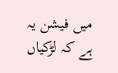میں فیشن یہ ہے کہ لڑکیاں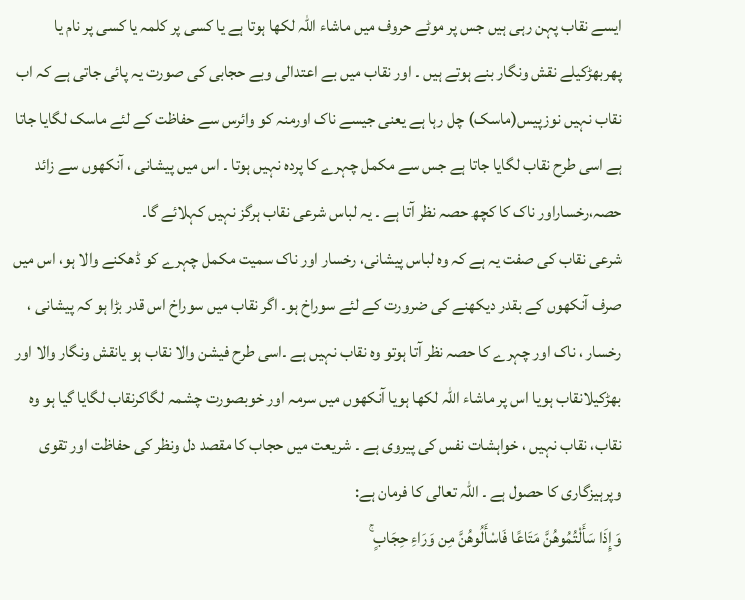ایسے نقاب پہن رہی ہیں جس پر موٹے حروف میں ماشاء اللہ لکھا ہوتا ہے یا کسی پر کلمہ یا کسی پر نام یا پھربھڑکیلے نقش ونگار بنے ہوتے ہیں ۔ اور نقاب میں بے اعتدالی وبے حجابی کی صورت یہ پائی جاتی ہے کہ اب نقاب نہیں نوزپیس(ماسک) چل رہا ہے یعنی جیسے ناک اورمنہ کو وائرس سے حفاظت کے لئے ماسک لگایا جاتا ہے اسی طرح نقاب لگایا جاتا ہے جس سے مکمل چہرے کا پردہ نہیں ہوتا ۔ اس میں پیشانی ، آنکھوں سے زائد حصہ،رخساراور ناک کا کچھ حصہ نظر آتا ہے ۔ یہ لباس شرعی نقاب ہرگز نہیں کہلائے گا۔
شرعی نقاب کی صفت یہ ہے کہ وہ لباس پیشانی، رخسار اور ناک سمیت مکمل چہرے کو ڈھکنے والا ہو، اس میں صرف آنکھوں کے بقدر دیکھنے کی ضرورت کے لئے سوراخ ہو۔ اگر نقاب میں سوراخ اس قدر بڑا ہو کہ پیشانی ، رخسار ، ناک اور چہرے کا حصہ نظر آتا ہوتو وہ نقاب نہیں ہے ۔اسی طرح فیشن والا نقاب ہو یانقش ونگار والا اور بھڑکیلانقاب ہویا اس پر ماشاء اللہ لکھا ہویا آنکھوں میں سرمہ اور خوبصورت چشمہ لگاکرنقاب لگایا گیا ہو وہ نقاب، نقاب نہیں ، خواہشات نفس کی پیروی ہے ۔ شریعت میں حجاب کا مقصد دل ونظر کی حفاظت اور تقوی وپرہیزگاری کا حصول ہے ۔ اللہ تعالی کا فرمان ہے:
وَإِذَا سَأَلْتُمُوهُنَّ مَتَاعًا فَاسْأَلُوهُنَّ مِن وَرَاءِ حِجَابٍ ۚ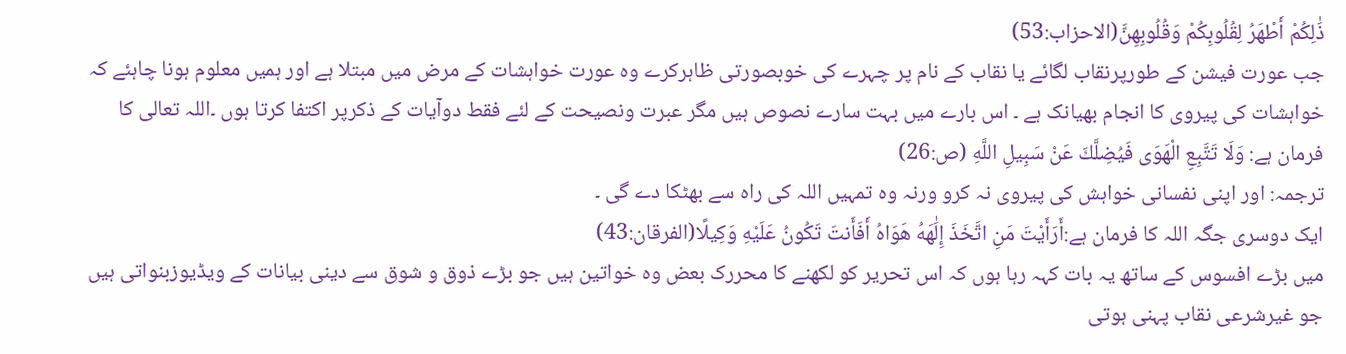ذَٰلِكُمْ أَطْهَرُ لِقُلُوبِكُمْ وَقُلُوبِهِنَّ(الاحزاب:53)
جب عورت فیشن کے طورپرنقاب لگائے یا نقاب کے نام پر چہرے کی خوبصورتی ظاہرکرے وہ عورت خواہشات کے مرض میں مبتلا ہے اور ہمیں معلوم ہونا چاہئے کہ خواہشات کی پیروی کا انجام بھیانک ہے ۔ اس بارے میں بہت سارے نصوص ہیں مگر عبرت ونصیحت کے لئے فقط دوآیات کے ذکرپر اکتفا کرتا ہوں ۔اللہ تعالی کا فرمان ہے: وَلَا تَتَّبِعِ الْهَوَى فَيُضِلَّكَ عَنْ سَبِيلِ اللَّهِ (ص:26)
ترجمہ: اور اپنی نفسانی خواہش کی پیروی نہ کرو ورنہ وہ تمہیں اللہ کی راہ سے بھٹکا دے گی ۔
ایک دوسری جگہ اللہ کا فرمان ہے:أَرَأَيْتَ مَنِ اتَّخَذَ إِلَٰهَهُ هَوَاهُ أَفَأَنتَ تَكُونُ عَلَيْهِ وَكِيلًا(الفرقان:43)
میں بڑے افسوس کے ساتھ یہ بات کہہ رہا ہوں کہ اس تحریر کو لکھنے کا محررک بعض وہ خواتین ہیں جو بڑے ذوق و شوق سے دینی بیانات کے ویڈیوزبنواتی ہیں جو غیرشرعی نقاب پہنی ہوتی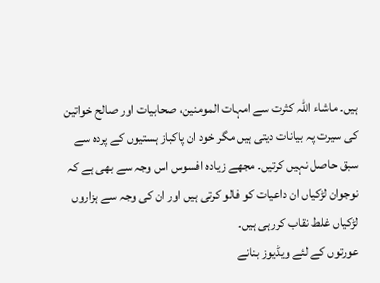ہیں۔ ماشاء اللہ کثرت سے امہات المومنین، صحابیات اور صالح خواتین کی سیرت پہ بیانات دیتی ہیں مگر خود ان پاکباز ہستیوں کے پردہ سے سبق حاصل نہیں کرتیں۔ مجھے زیادہ افسوس اس وجہ سے بھی ہے کہ نوجوان لڑکیاں ان داعیات کو فالو کرتی ہیں اور ان کی وجہ سے ہزاروں لڑکیاں غلط نقاب کررہی ہیں۔
عورتوں کے لئے ویڈیوز بنانے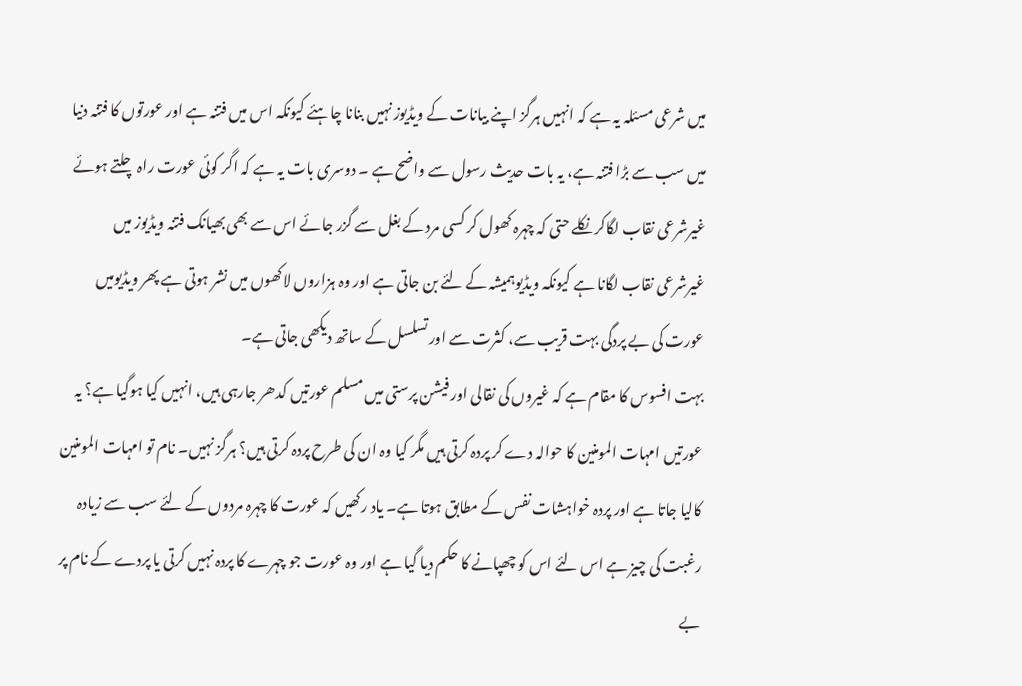میں شرعی مسئلہ یہ ہے کہ انہیں ہرگز اپنے بیانات کے ویڈیوز نہیں بنانا چاہئے کیونکہ اس میں فتنہ ہے اور عورتوں کا فتنہ دنیا میں سب سے بڑا فتنہ ہے، یہ بات حدیث رسول سے واضح ہے ۔ دوسری بات یہ ہے کہ اگر کوئی عورت راہ چلتے ہوئے غیرشرعی نقاب لگاکر نکلے حتی کہ چہرہ کھول کر کسی مرد کے بغل سے گزر جائے اس سے بھی بھیانک فتنہ ویڈیوز میں غیرشرعی نقاب لگانا ہے کیونکہ ویڈیوہمیشہ کے لئے بن جاتی ہے اور وہ ہزاروں لاکھوں میں نشر ہوتی ہے پھر ویڈیومیں عورت کی بے پردگی بہت قریب سے، کثرت سے اور تسلسل کے ساتھ دیکھی جاتی ہے۔
بہت افسوس کا مقام ہے کہ غیروں کی نقالی اور فیشن پرستی میں مسلم عورتیں کدھر جارہی ہیں، انہیں کیا ہوگیا ہے؟ یہ عورتیں امہات المومنین کا حوالہ دے کر پردہ کرتی ہیں مگر کیا وہ ان کی طرح پردہ کرتی ہیں؟ ہرگز نہیں۔ نام تو امہات المومنین کالیا جاتا ہے اور پردہ خواہشات نفس کے مطابق ہوتا ہے۔ یاد رکھیں کہ عورت کا چہرہ مردوں کے لئے سب سے زیادہ رغبت کی چیز ہے اس لئے اس کو چھپانے کا حکم دیا گیا ہے اور وہ عورت جو چہرے کا پردہ نہیں کرتی یا پردے کے نام پر بے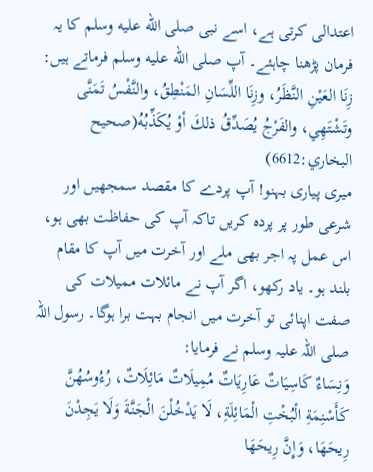اعتدالی کرتی ہے، اسے نبی صلى الله عليه وسلم کا یہ فرمان پڑھنا چاہئے۔ آپ صلى الله عليه وسلم فرماتے ہیں: زِنَا العَيْنِ النَّظَرُ، وزِنَا اللِّسَانِ المَنْطِقُ، والنَّفْسُ تَمَنَّى وتَشْتَهِي، والفَرْجُ يُصَدِّقُ ذلكَ أوْ يُكَذِّبُهُ(صحيح البخاري:6612)
میری پیاری بہنو! آپ پردے کا مقصد سمجھیں اور شرعی طور پر پردہ کریں تاکہ آپ کی حفاظت بھی ہو، اس عمل پہ اجر بھی ملے اور آخرت میں آپ کا مقام بلند ہو۔ یاد رکھو، اگر آپ نے مائلات ممیلات کی صفت اپنائی تو آخرت میں انجام بہت برا ہوگا۔ رسول اللہ صلی اللہ علیہ وسلم نے فرمایا:
وَنِسَاءٌ كَاسِيَاتٌ عَارِيَاتٌ مُمِيلَاتٌ مَائِلَاتٌ، رُءُوسُهُنَّ كَأَسْنِمَةِ الْبُخْتِ الْمَائِلَةِ، لَا يَدْخُلْنَ الْجَنَّةَ وَلَا يَجِدْنَ رِيحَهَا، وَإِنَّ رِيحَهَا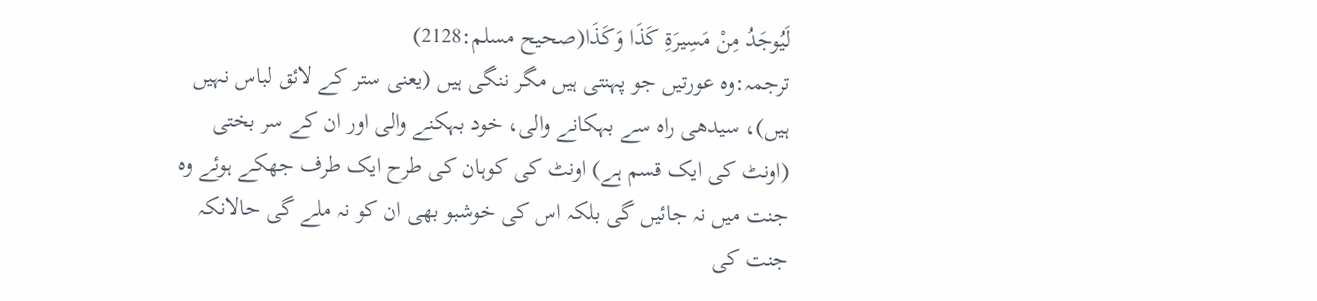لَيُوجَدُ مِنْ مَسِيرَةِ كَذَا وَكَذَا(صحيح مسلم:2128)
ترجمہ:وہ عورتیں جو پہنتی ہیں مگر ننگی ہیں (یعنی ستر کے لائق لباس نہیں ہیں)، سیدھی راہ سے بہکانے والی، خود بہکنے والی اور ان کے سر بختی (اونٹ کی ایک قسم ہے) اونٹ کی کوہان کی طرح ایک طرف جھکے ہوئے وہ جنت میں نہ جائیں گی بلکہ اس کی خوشبو بھی ان کو نہ ملے گی حالانکہ جنت کی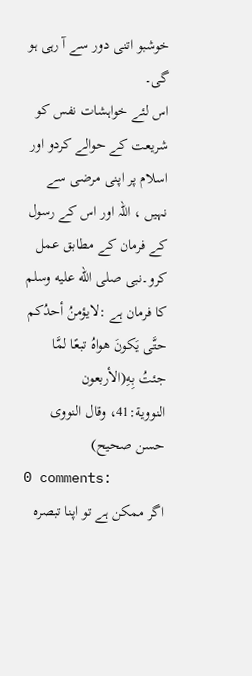خوشبو اتنی دور سے آ رہی ہو گی۔
اس لئے خواہشات نفس کو شریعت کے حوالے کردو اور اسلام پر اپنی مرضی سے نہیں ، اللہ اور اس کے رسول کے فرمان کے مطابق عمل کرو۔نبی صلى الله عليه وسلم کا فرمان ہے :لايؤمنُ أحدُكم حتَّى يَكونَ هواهُ تبعًا لمَّا جئتُ بِهِ(الأربعون النووية:41، وقال النووی حسن صحیح)
0 comments:
اگر ممکن ہے تو اپنا تبصرہ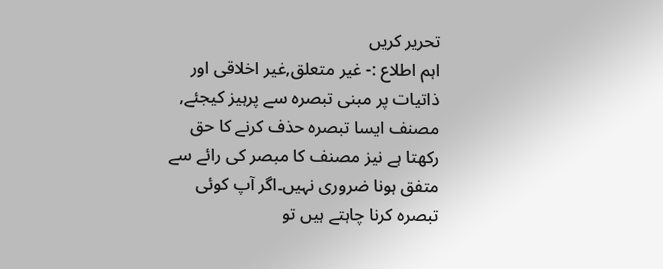تحریر کریں
اہم اطلاع :- غیر متعلق,غیر اخلاقی اور ذاتیات پر مبنی تبصرہ سے پرہیز کیجئے, مصنف ایسا تبصرہ حذف کرنے کا حق رکھتا ہے نیز مصنف کا مبصر کی رائے سے متفق ہونا ضروری نہیں۔اگر آپ کوئی تبصرہ کرنا چاہتے ہیں تو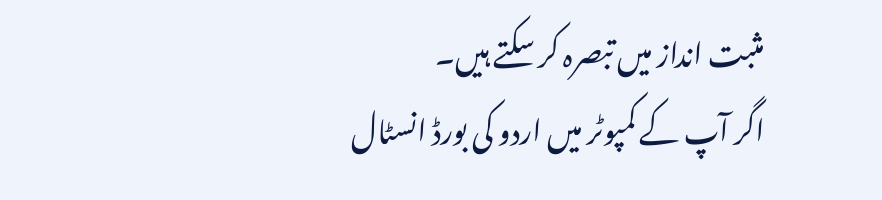مثبت انداز میں تبصرہ کر سکتے ہیں۔
اگر آپ کے کمپوٹر میں اردو کی بورڈ انسٹال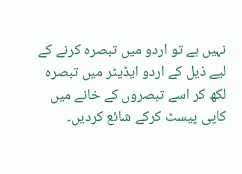نہیں ہے تو اردو میں تبصرہ کرنے کے لیے ذیل کے اردو ایڈیٹر میں تبصرہ لکھ کر اسے تبصروں کے خانے میں کاپی پیسٹ کرکے شائع کردیں۔